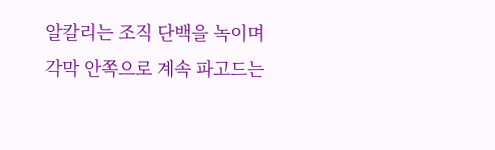알칼리는 조직 단백을 녹이며 각막 안쪽으로 계속 파고드는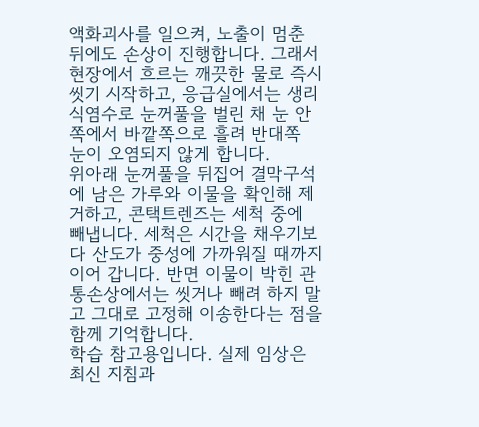액화괴사를 일으켜, 노출이 멈춘 뒤에도 손상이 진행합니다. 그래서 현장에서 흐르는 깨끗한 물로 즉시 씻기 시작하고, 응급실에서는 생리식염수로 눈꺼풀을 벌린 채 눈 안쪽에서 바깥쪽으로 흘려 반대쪽 눈이 오염되지 않게 합니다.
위아래 눈꺼풀을 뒤집어 결막구석에 남은 가루와 이물을 확인해 제거하고, 콘택트렌즈는 세척 중에 빼냅니다. 세척은 시간을 채우기보다 산도가 중성에 가까워질 때까지 이어 갑니다. 반면 이물이 박힌 관통손상에서는 씻거나 빼려 하지 말고 그대로 고정해 이송한다는 점을 함께 기억합니다.
학습 참고용입니다. 실제 임상은 최신 지침과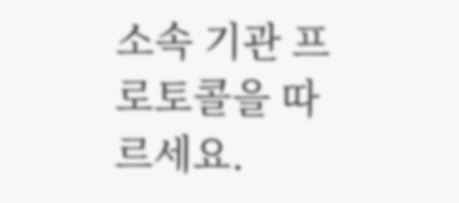소속 기관 프로토콜을 따르세요.